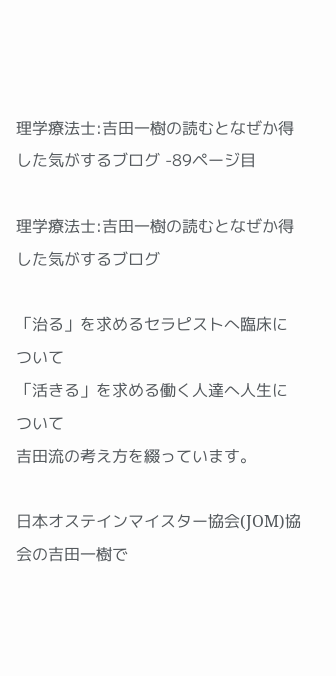理学療法士:吉田一樹の読むとなぜか得した気がするブログ -89ページ目

理学療法士:吉田一樹の読むとなぜか得した気がするブログ

「治る」を求めるセラピストへ臨床について
「活きる」を求める働く人達へ人生について
吉田流の考え方を綴っています。

日本オステインマイスター協会(JOM)協会の吉田一樹で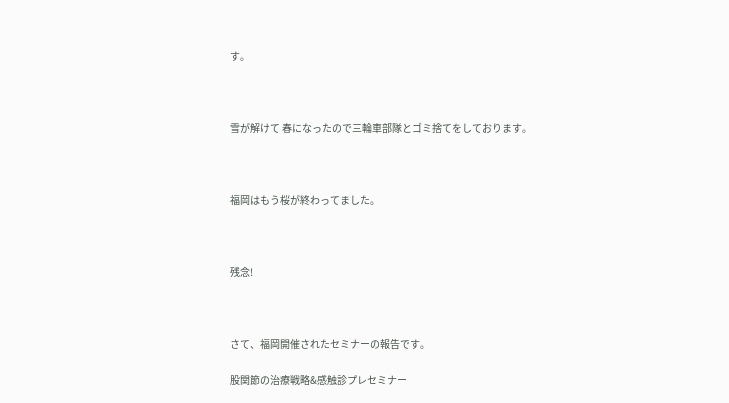す。



雪が解けて 春になったので三輪車部隊とゴミ捨てをしております。



福岡はもう桜が終わってました。



残念!



さて、福岡開催されたセミナーの報告です。

股関節の治療戦略&感触診プレセミナー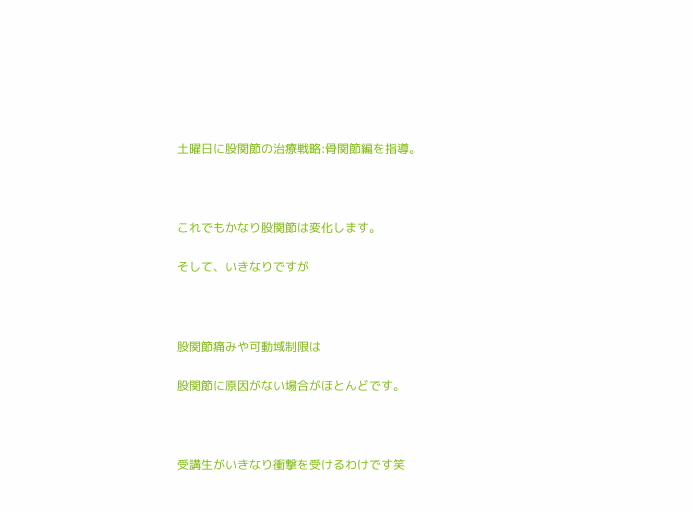土曜日に股関節の治療戦略:骨関節編を指導。



これでもかなり股関節は変化します。

そして、いきなりですが



股関節痛みや可動域制限は

股関節に原因がない場合がほとんどです。



受講生がいきなり衝撃を受けるわけです笑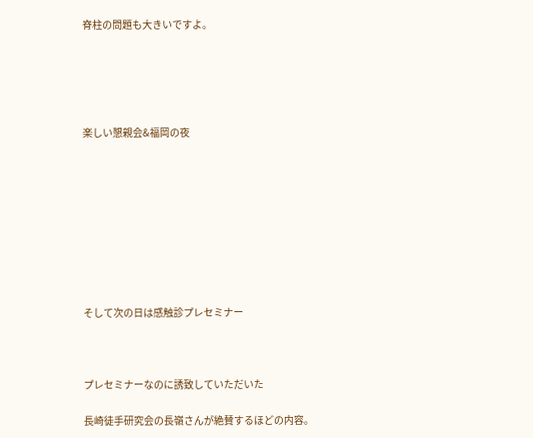脊柱の問題も大きいですよ。





楽しい懇親会&福岡の夜









そして次の日は感触診プレセミナー



プレセミナーなのに誘致していただいた

長崎徒手研究会の長嶺さんが絶賛するほどの内容。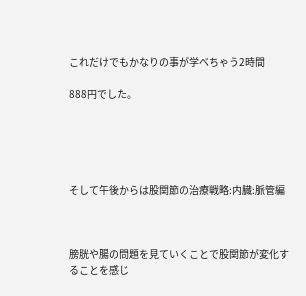これだけでもかなりの事が学べちゃう2時間

888円でした。





そして午後からは股関節の治療戦略:内臓:脈管編



膀胱や腸の問題を見ていくことで股関節が変化することを感じ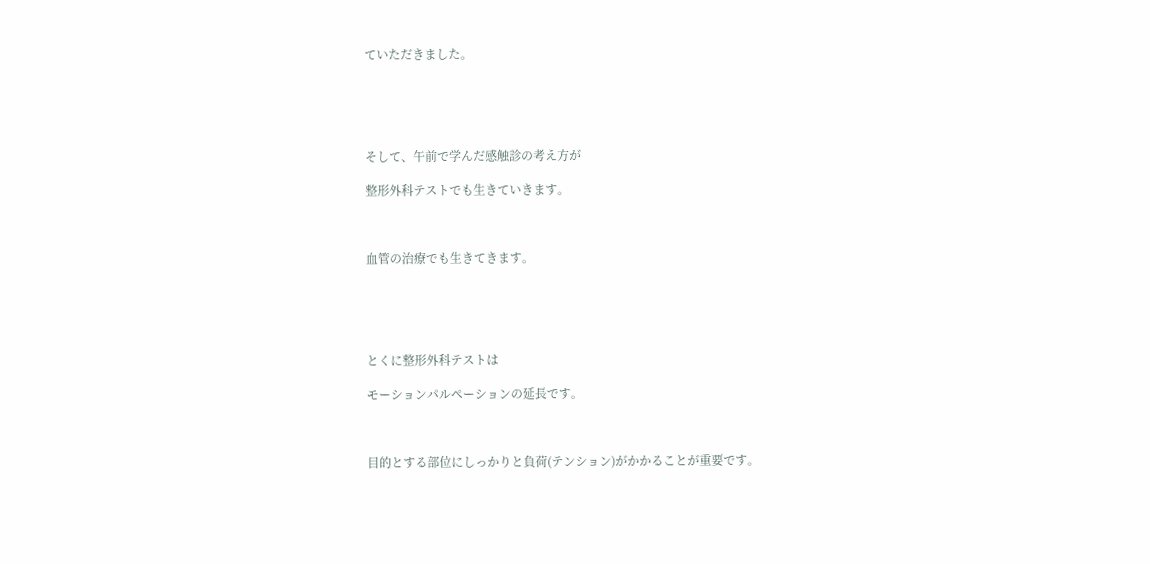ていただきました。





そして、午前で学んだ感触診の考え方が

整形外科テストでも生きていきます。



血管の治療でも生きてきます。





とくに整形外科テストは

モーションパルペーションの延長です。



目的とする部位にしっかりと負荷(テンション)がかかることが重要です。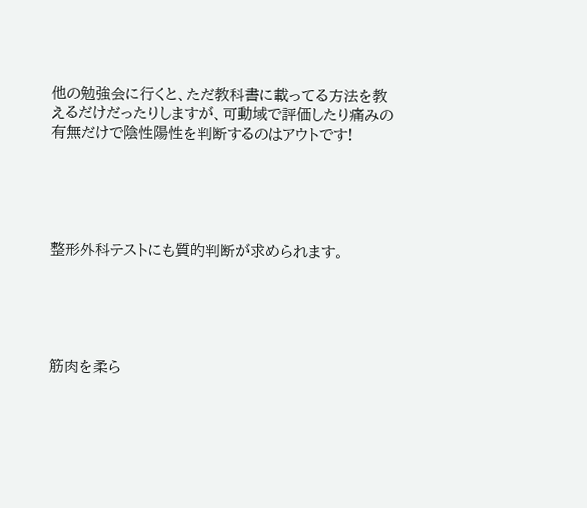他の勉強会に行くと、ただ教科書に載ってる方法を教えるだけだったりしますが、可動域で評価したり痛みの有無だけで陰性陽性を判断するのはアウトです!





整形外科テストにも質的判断が求められます。





筋肉を柔ら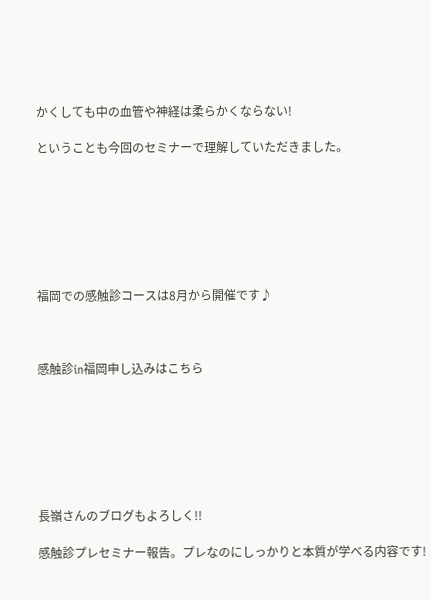かくしても中の血管や神経は柔らかくならない!

ということも今回のセミナーで理解していただきました。







福岡での感触診コースは8月から開催です♪



感触診in福岡申し込みはこちら







長嶺さんのブログもよろしく!!

感触診プレセミナー報告。プレなのにしっかりと本質が学べる内容です!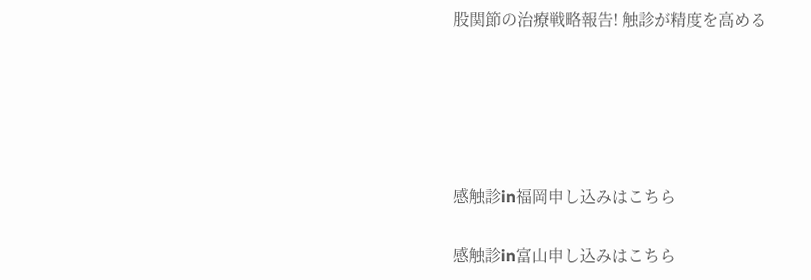股関節の治療戦略報告! 触診が精度を高める





感触診in福岡申し込みはこちら

感触診in富山申し込みはこちら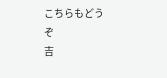こちらもどうぞ
吉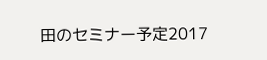田のセミナー予定2017